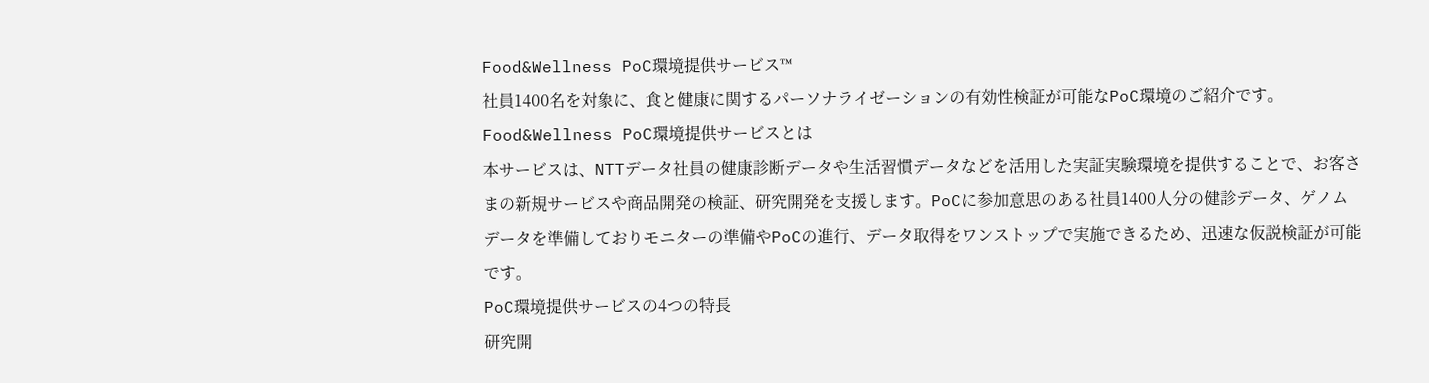Food&Wellness PoC環境提供サービス™
社員1400名を対象に、食と健康に関するパーソナライゼーションの有効性検証が可能なPoC環境のご紹介です。
Food&Wellness PoC環境提供サービスとは
本サービスは、NTTデータ社員の健康診断データや生活習慣データなどを活用した実証実験環境を提供することで、お客さまの新規サービスや商品開発の検証、研究開発を支援します。PoCに参加意思のある社員1400人分の健診データ、ゲノムデータを準備しておりモニターの準備やPoCの進行、データ取得をワンストップで実施できるため、迅速な仮説検証が可能です。
PoC環境提供サービスの4つの特長
研究開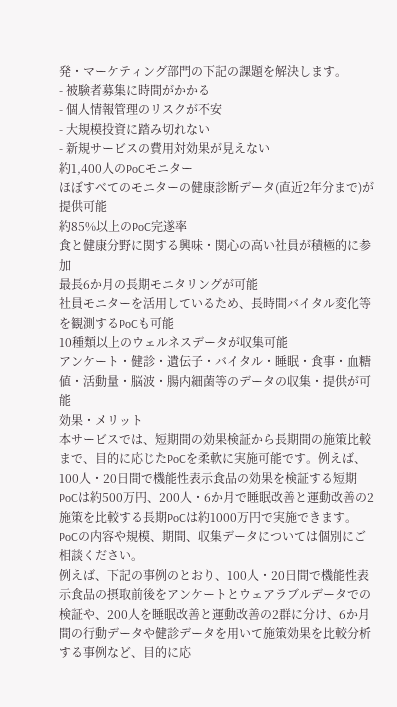発・マーケティング部門の下記の課題を解決します。
- 被験者募集に時間がかかる
- 個人情報管理のリスクが不安
- 大規模投資に踏み切れない
- 新規サービスの費用対効果が見えない
約1,400人のPoCモニター
ほぼすべてのモニターの健康診断データ(直近2年分まで)が提供可能
約85%以上のPoC完遂率
食と健康分野に関する興味・関心の高い社員が積極的に参加
最長6か月の長期モニタリングが可能
社員モニターを活用しているため、長時間バイタル変化等を観測するPoCも可能
10種類以上のウェルネスデータが収集可能
アンケート・健診・遺伝子・バイタル・睡眠・食事・血糖値・活動量・脳波・腸内細菌等のデータの収集・提供が可能
効果・メリット
本サービスでは、短期間の効果検証から長期間の施策比較まで、目的に応じたPoCを柔軟に実施可能です。例えば、100人・20日間で機能性表示食品の効果を検証する短期PoCは約500万円、200人・6か月で睡眠改善と運動改善の2施策を比較する長期PoCは約1000万円で実施できます。PoCの内容や規模、期間、収集データについては個別にご相談ください。
例えば、下記の事例のとおり、100人・20日間で機能性表示食品の摂取前後をアンケートとウェアラブルデータでの検証や、200人を睡眠改善と運動改善の2群に分け、6か月間の行動データや健診データを用いて施策効果を比較分析する事例など、目的に応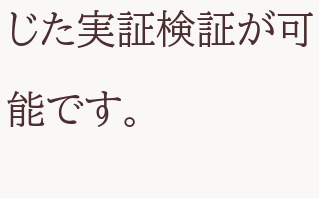じた実証検証が可能です。